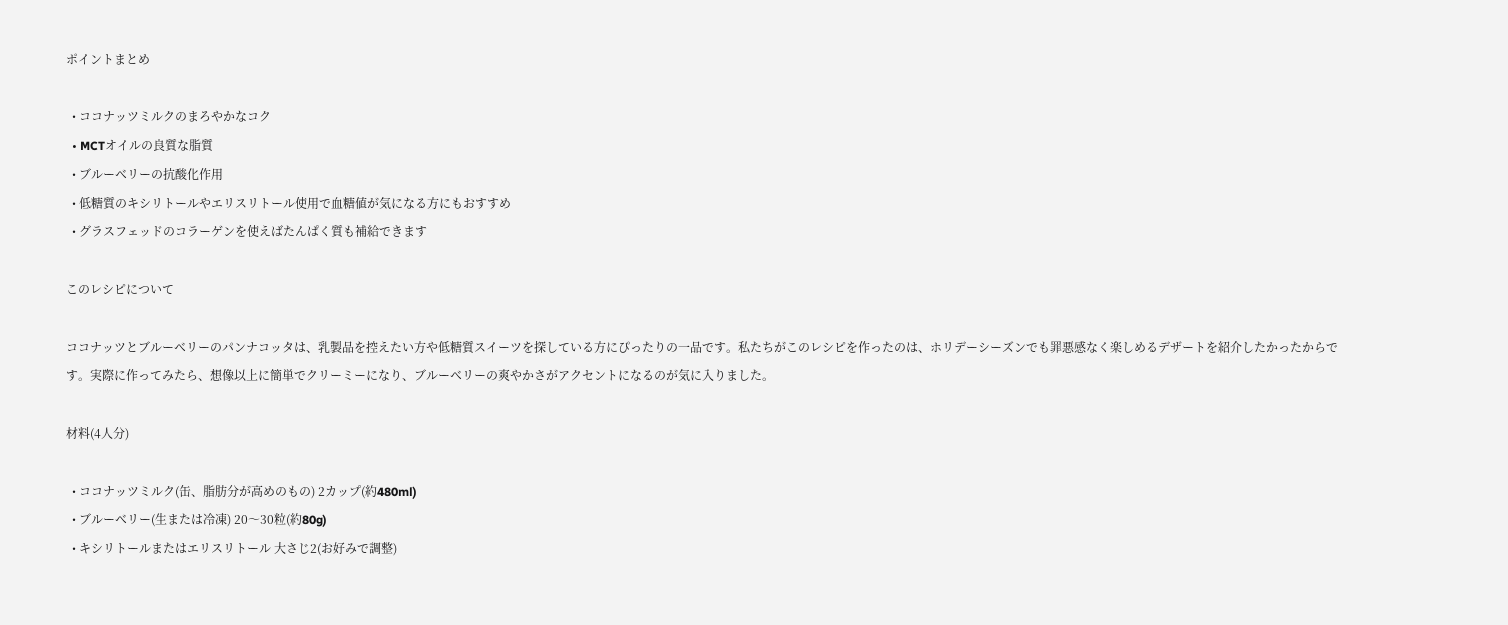ポイントまとめ

  • ココナッツミルクのまろやかなコク
  • MCTオイルの良質な脂質
  • ブルーベリーの抗酸化作用
  • 低糖質のキシリトールやエリスリトール使用で血糖値が気になる方にもおすすめ
  • グラスフェッドのコラーゲンを使えばたんぱく質も補給できます

このレシピについて

ココナッツとブルーベリーのパンナコッタは、乳製品を控えたい方や低糖質スイーツを探している方にぴったりの一品です。私たちがこのレシピを作ったのは、ホリデーシーズンでも罪悪感なく楽しめるデザートを紹介したかったからです。実際に作ってみたら、想像以上に簡単でクリーミーになり、ブルーベリーの爽やかさがアクセントになるのが気に入りました。

材料(4人分)

  • ココナッツミルク(缶、脂肪分が高めのもの) 2カップ(約480ml)
  • ブルーベリー(生または冷凍) 20〜30粒(約80g)
  • キシリトールまたはエリスリトール 大さじ2(お好みで調整)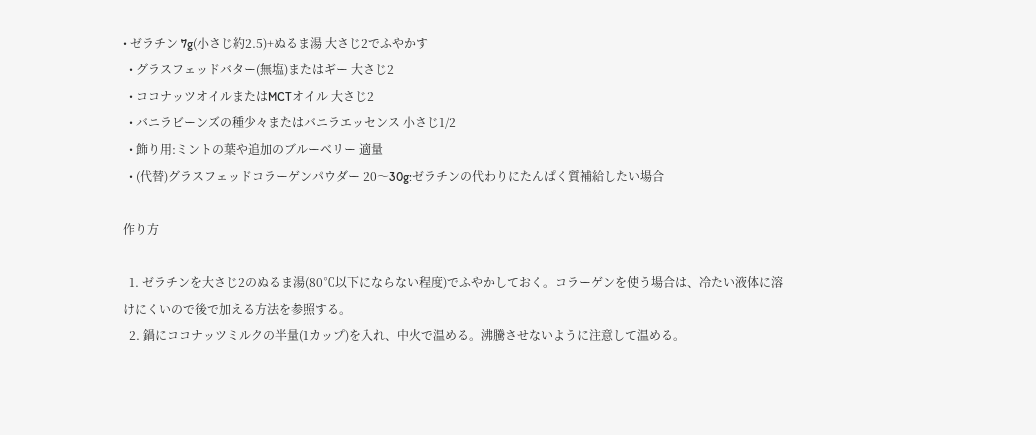• ゼラチン 7g(小さじ約2.5)+ぬるま湯 大さじ2でふやかす
  • グラスフェッドバター(無塩)またはギー 大さじ2
  • ココナッツオイルまたはMCTオイル 大さじ2
  • バニラビーンズの種少々またはバニラエッセンス 小さじ1/2
  • 飾り用:ミントの葉や追加のブルーベリー 適量
  • (代替)グラスフェッドコラーゲンパウダー 20〜30g:ゼラチンの代わりにたんぱく質補給したい場合

作り方

  1. ゼラチンを大さじ2のぬるま湯(80℃以下にならない程度)でふやかしておく。コラーゲンを使う場合は、冷たい液体に溶けにくいので後で加える方法を参照する。
  2. 鍋にココナッツミルクの半量(1カップ)を入れ、中火で温める。沸騰させないように注意して温める。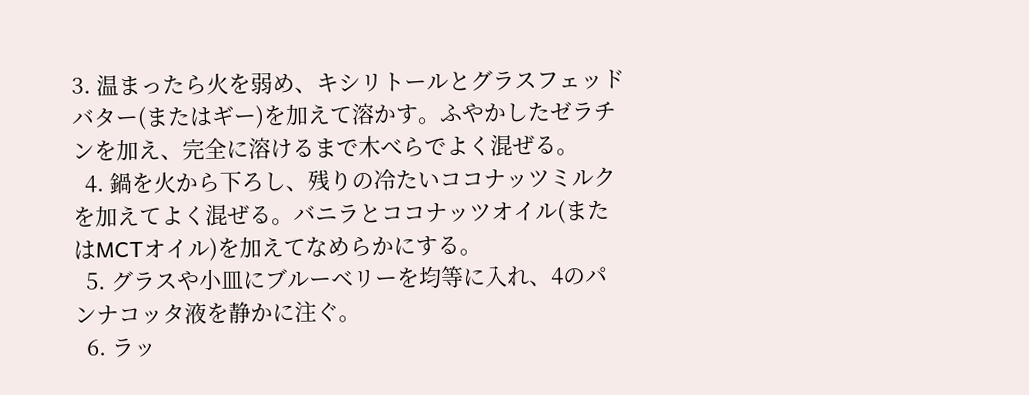3. 温まったら火を弱め、キシリトールとグラスフェッドバター(またはギー)を加えて溶かす。ふやかしたゼラチンを加え、完全に溶けるまで木べらでよく混ぜる。
  4. 鍋を火から下ろし、残りの冷たいココナッツミルクを加えてよく混ぜる。バニラとココナッツオイル(またはMCTオイル)を加えてなめらかにする。
  5. グラスや小皿にブルーベリーを均等に入れ、4のパンナコッタ液を静かに注ぐ。
  6. ラッ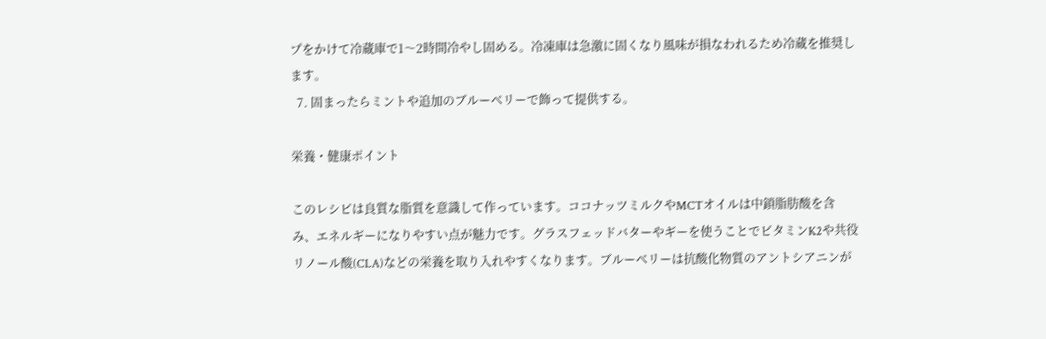プをかけて冷蔵庫で1〜2時間冷やし固める。冷凍庫は急激に固くなり風味が損なわれるため冷蔵を推奨します。
  7. 固まったらミントや追加のブルーベリーで飾って提供する。

栄養・健康ポイント

このレシピは良質な脂質を意識して作っています。ココナッツミルクやMCTオイルは中鎖脂肪酸を含み、エネルギーになりやすい点が魅力です。グラスフェッドバターやギーを使うことでビタミンK2や共役リノール酸(CLA)などの栄養を取り入れやすくなります。ブルーベリーは抗酸化物質のアントシアニンが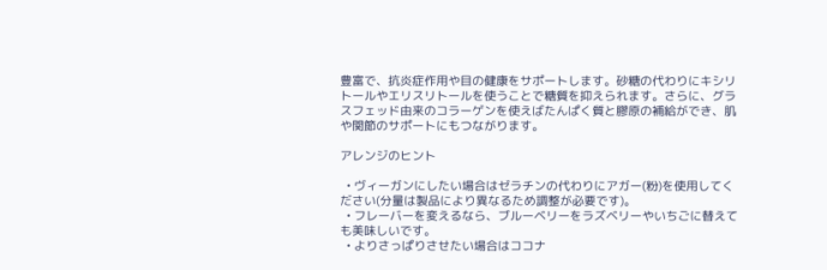豊富で、抗炎症作用や目の健康をサポートします。砂糖の代わりにキシリトールやエリスリトールを使うことで糖質を抑えられます。さらに、グラスフェッド由来のコラーゲンを使えばたんぱく質と膠原の補給ができ、肌や関節のサポートにもつながります。

アレンジのヒント

  • ヴィーガンにしたい場合はゼラチンの代わりにアガー(粉)を使用してください(分量は製品により異なるため調整が必要です)。
  • フレーバーを変えるなら、ブルーベリーをラズベリーやいちごに替えても美味しいです。
  • よりさっぱりさせたい場合はココナ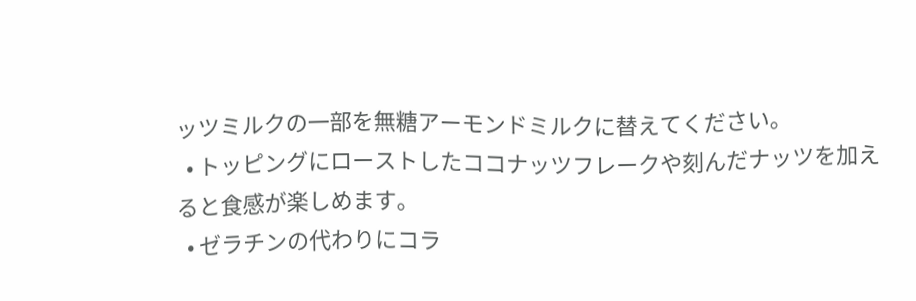ッツミルクの一部を無糖アーモンドミルクに替えてください。
  • トッピングにローストしたココナッツフレークや刻んだナッツを加えると食感が楽しめます。
  • ゼラチンの代わりにコラ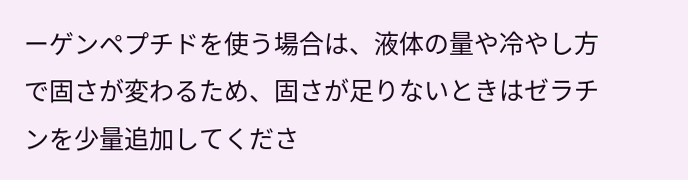ーゲンペプチドを使う場合は、液体の量や冷やし方で固さが変わるため、固さが足りないときはゼラチンを少量追加してくださ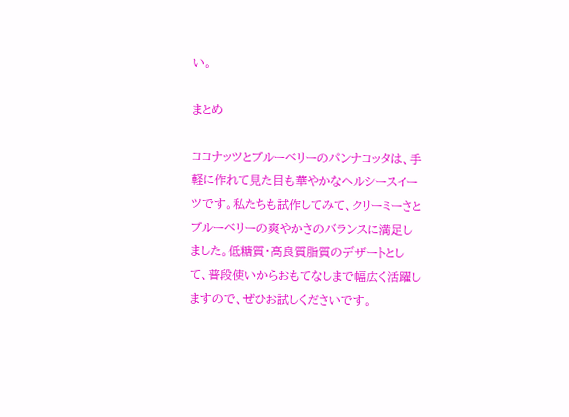い。

まとめ

ココナッツとブルーベリーのパンナコッタは、手軽に作れて見た目も華やかなヘルシースイーツです。私たちも試作してみて、クリーミーさとブルーベリーの爽やかさのバランスに満足しました。低糖質・高良質脂質のデザートとして、普段使いからおもてなしまで幅広く活躍しますので、ぜひお試しくださいです。